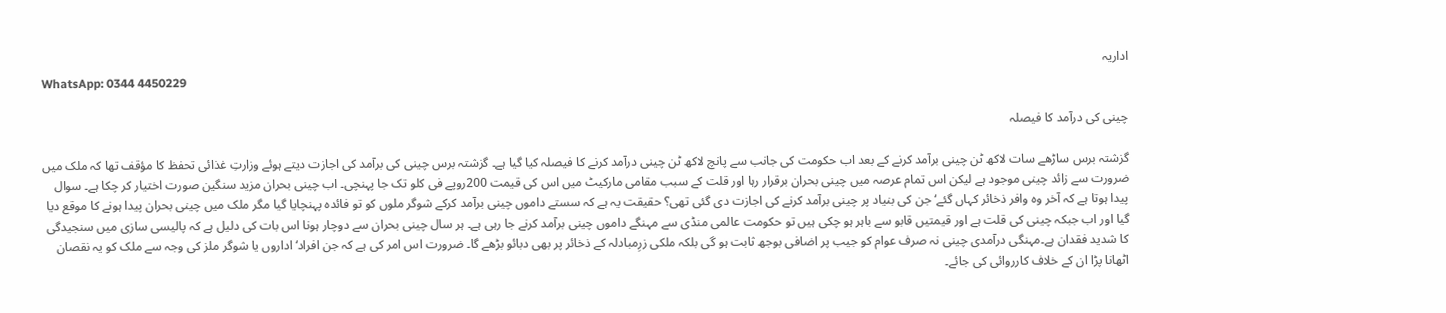اداریہ
WhatsApp: 0344 4450229

چینی کی درآمد کا فیصلہ

گزشتہ برس ساڑھے سات لاکھ ٹن چینی برآمد کرنے کے بعد اب حکومت کی جانب سے پانچ لاکھ ٹن چینی درآمد کرنے کا فیصلہ کیا گیا ہے۔ گزشتہ برس چینی کی برآمد کی اجازت دیتے ہوئے وزارتِ غذائی تحفظ کا مؤقف تھا کہ ملک میں ضرورت سے زائد چینی موجود ہے لیکن اس تمام عرصہ میں چینی بحران برقرار رہا اور قلت کے سبب مقامی مارکیٹ میں اس کی قیمت 200روپے فی کلو تک جا پہنچی۔ اب چینی بحران مزید سنگین صورت اختیار کر چکا ہے۔ سوال پیدا ہوتا ہے کہ آخر وہ وافر ذخائر کہاں گئے‘ جن کی بنیاد پر چینی برآمد کرنے کی اجازت دی گئی تھی؟ حقیقت یہ ہے کہ سستے داموں چینی برآمد کرکے شوگر ملوں کو تو فائدہ پہنچایا گیا مگر ملک میں چینی بحران پیدا ہونے کا موقع دیا گیا اور اب جبکہ چینی کی قلت ہے اور قیمتیں قابو سے باہر ہو چکی ہیں تو حکومت عالمی منڈی سے مہنگے داموں چینی برآمد کرنے جا رہی ہے۔ ہر سال چینی بحران سے دوچار ہونا اس بات کی دلیل ہے کہ پالیسی سازی میں سنجیدگی کا شدید فقدان ہے۔مہنگی درآمدی چینی نہ صرف عوام کو جیب پر اضافی بوجھ ثابت ہو گی بلکہ ملکی زرِمبادلہ کے ذخائر پر بھی دبائو بڑھے گا۔ ضرورت اس امر کی ہے کہ جن افراد‘ اداروں یا شوگر ملز کی وجہ سے ملک کو یہ نقصان اٹھانا پڑا ان کے خلاف کارروائی کی جائے۔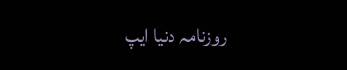روزنامہ دنیا ایپ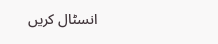انسٹال کریں